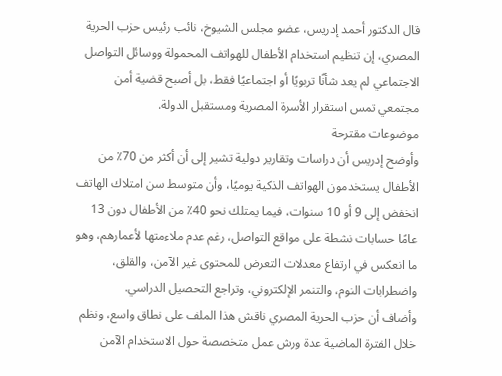قال الدكتور أحمد إدريس، عضو مجلس الشيوخ، نائب رئيس حزب الحرية المصري، إن تنظيم استخدام الأطفال للهواتف المحمولة ووسائل التواصل الاجتماعي لم يعد شأنًا تربويًا أو اجتماعيًا فقط، بل أصبح قضية أمن مجتمعي تمس استقرار الأسرة المصرية ومستقبل الدولة.
موضوعات مقترحة
وأوضح إدريس أن دراسات وتقارير دولية تشير إلى أن أكثر من 70٪ من الأطفال يستخدمون الهواتف الذكية يوميًا، وأن متوسط سن امتلاك الهاتف انخفض إلى 9 أو 10 سنوات، فيما يمتلك نحو 40٪ من الأطفال دون 13 عامًا حسابات نشطة على مواقع التواصل، رغم عدم ملاءمتها لأعمارهم، وهو ما انعكس في ارتفاع معدلات التعرض للمحتوى غير الآمن، والقلق، واضطرابات النوم، والتنمر الإلكتروني، وتراجع التحصيل الدراسي.
وأضاف أن حزب الحرية المصري ناقش هذا الملف على نطاق واسع، ونظم خلال الفترة الماضية عدة ورش عمل متخصصة حول الاستخدام الآمن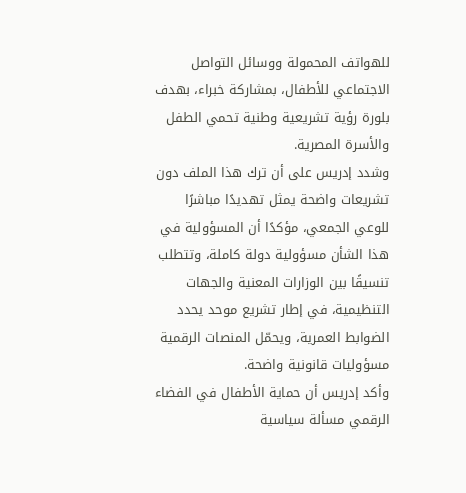للهواتف المحمولة ووسائل التواصل الاجتماعي للأطفال، بمشاركة خبراء، بهدف بلورة رؤية تشريعية وطنية تحمي الطفل والأسرة المصرية.
وشدد إدريس على أن ترك هذا الملف دون تشريعات واضحة يمثل تهديدًا مباشرًا للوعي الجمعي، مؤكدًا أن المسؤولية في هذا الشأن مسؤولية دولة كاملة، وتتطلب تنسيقًا بين الوزارات المعنية والجهات التنظيمية، في إطار تشريع موحد يحدد الضوابط العمرية، ويحمّل المنصات الرقمية مسؤوليات قانونية واضحة.
وأكد إدريس أن حماية الأطفال في الفضاء الرقمي مسألة سياسية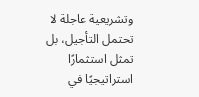وتشريعية عاجلة لا تحتمل التأجيل، بل تمثل استثمارًا استراتيجيًا في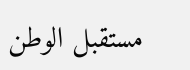مستقبل الوطن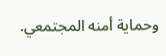وحماية أمنه المجتمعي.